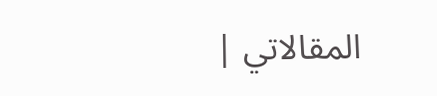المقالاتي |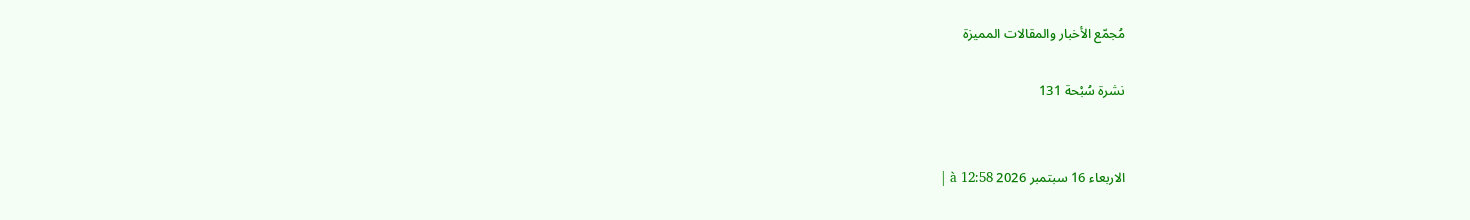مُجمّع الأخبار والمقالات المميزة

نشرة سُبْحة 131


الاربعاء 16 سبتمبر 2026 à 12:58 |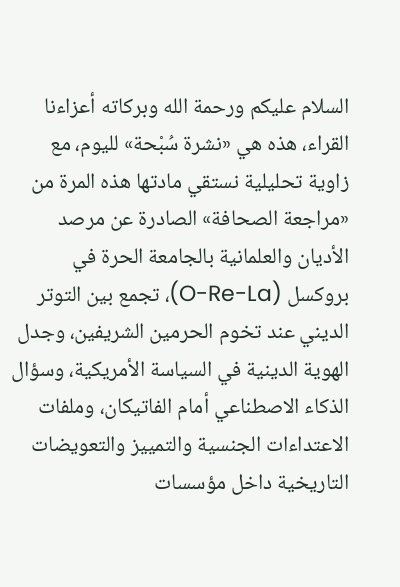السلام عليكم ورحمة الله وبركاته أعزاءنا القراء، هذه هي «نشرة سُبْحة» لليوم، مع زاوية تحليلية نستقي مادتها هذه المرة من «مراجعة الصحافة» الصادرة عن مرصد الأديان والعلمانية بالجامعة الحرة في بروكسل (O-Re-La)، تجمع بين التوتر الديني عند تخوم الحرمين الشريفين، وجدل الهوية الدينية في السياسة الأمريكية، وسؤال الذكاء الاصطناعي أمام الفاتيكان، وملفات الاعتداءات الجنسية والتمييز والتعويضات التاريخية داخل مؤسسات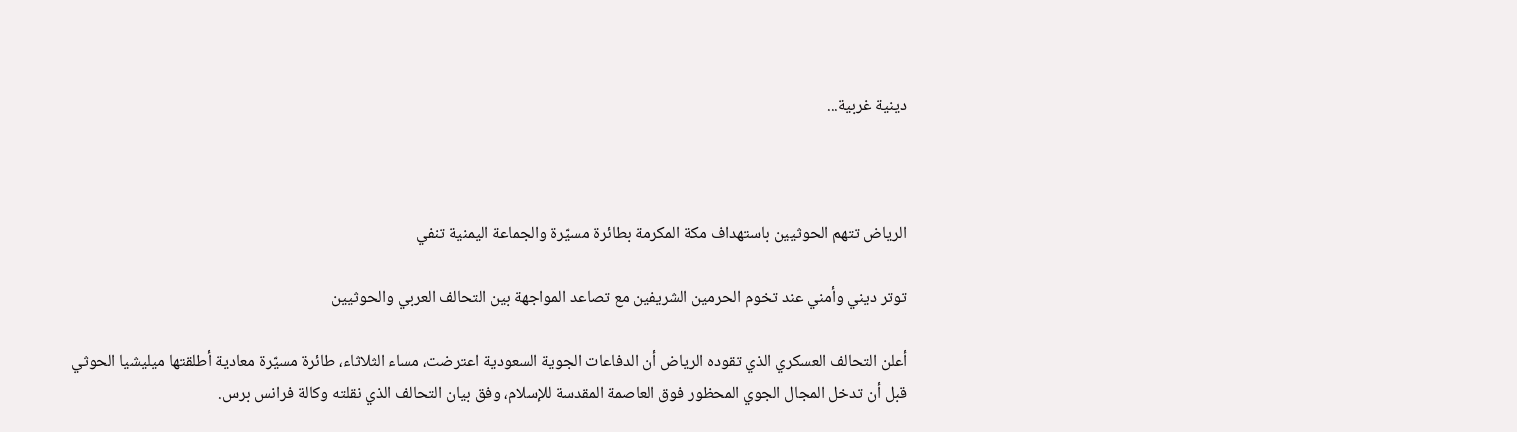دينية غربية...



الرياض تتهم الحوثيين باستهداف مكة المكرمة بطائرة مسيّرة والجماعة اليمنية تنفي

توتر ديني وأمني عند تخوم الحرمين الشريفين مع تصاعد المواجهة بين التحالف العربي والحوثيين

أعلن التحالف العسكري الذي تقوده الرياض أن الدفاعات الجوية السعودية اعترضت، مساء الثلاثاء، طائرة مسيّرة معادية أطلقتها ميليشيا الحوثي قبل أن تدخل المجال الجوي المحظور فوق العاصمة المقدسة للإسلام، وفق بيان التحالف الذي نقلته وكالة فرانس برس.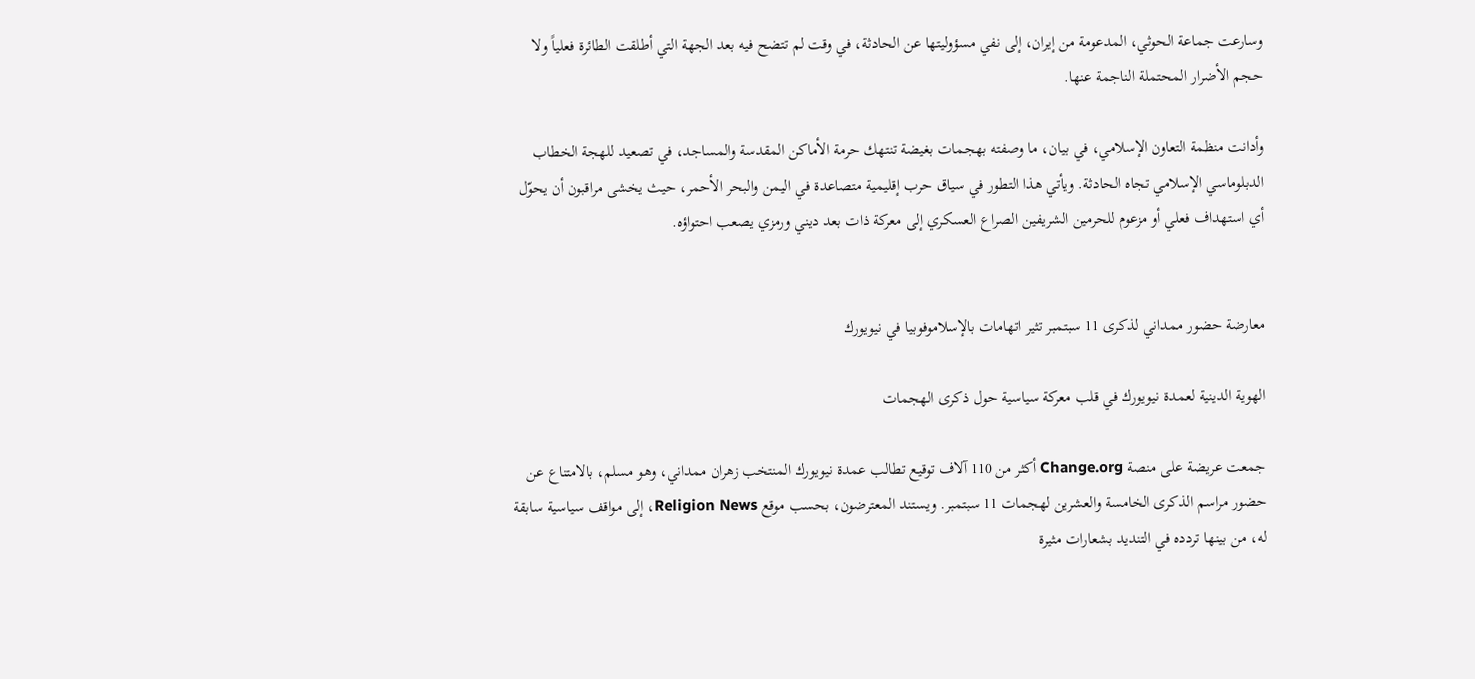وسارعت جماعة الحوثي، المدعومة من إيران، إلى نفي مسؤوليتها عن الحادثة، في وقت لم تتضح فيه بعد الجهة التي أطلقت الطائرة فعلياً ولا حجم الأضرار المحتملة الناجمة عنها.

وأدانت منظمة التعاون الإسلامي، في بيان، ما وصفته بهجمات بغيضة تنتهك حرمة الأماكن المقدسة والمساجد، في تصعيد للهجة الخطاب الدبلوماسي الإسلامي تجاه الحادثة. ويأتي هذا التطور في سياق حرب إقليمية متصاعدة في اليمن والبحر الأحمر، حيث يخشى مراقبون أن يحوّل أي استهداف فعلي أو مزعوم للحرمين الشريفين الصراع العسكري إلى معركة ذات بعد ديني ورمزي يصعب احتواؤه.


معارضة حضور ممداني لذكرى 11 سبتمبر تثير اتهامات بالإسلاموفوبيا في نيويورك

الهوية الدينية لعمدة نيويورك في قلب معركة سياسية حول ذكرى الهجمات

جمعت عريضة على منصة Change.org أكثر من 110 آلاف توقيع تطالب عمدة نيويورك المنتخب زهران ممداني، وهو مسلم، بالامتناع عن حضور مراسم الذكرى الخامسة والعشرين لهجمات 11 سبتمبر. ويستند المعترضون، بحسب موقع Religion News، إلى مواقف سياسية سابقة له، من بينها تردده في التنديد بشعارات مثيرة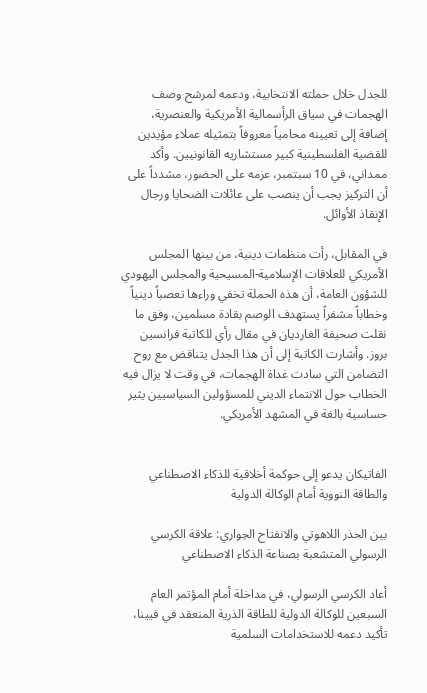للجدل خلال حملته الانتخابية، ودعمه لمرشح وصف الهجمات في سياق الرأسمالية الأمريكية والعنصرية، إضافة إلى تعيينه محامياً معروفاً بتمثيله عملاء مؤيدين للقضية الفلسطينية كبير مستشاريه القانونيين. وأكد ممداني، في 10 سبتمبر، عزمه على الحضور، مشدداً على أن التركيز يجب أن ينصب على عائلات الضحايا ورجال الإنقاذ الأوائل.

في المقابل، رأت منظمات دينية، من بينها المجلس الأمريكي للعلاقات الإسلامية-المسيحية والمجلس اليهودي للشؤون العامة، أن هذه الحملة تخفي وراءها تعصباً دينياً وخطاباً مشفراً يستهدف الوصم بقادة مسلمين، وفق ما نقلت صحيفة الغارديان في مقال رأي للكاتبة فرانسين بروز. وأشارت الكاتبة إلى أن هذا الجدل يتناقض مع روح التضامن التي سادت غداة الهجمات، في وقت لا يزال فيه الخطاب حول الانتماء الديني للمسؤولين السياسيين يثير حساسية بالغة في المشهد الأمريكي.


الفاتيكان يدعو إلى حوكمة أخلاقية للذكاء الاصطناعي والطاقة النووية أمام الوكالة الدولية

بين الحذر اللاهوتي والانفتاح الحِواري: علاقة الكرسي الرسولي المتشعبة بصناعة الذكاء الاصطناعي

أعاد الكرسي الرسولي، في مداخلة أمام المؤتمر العام السبعين للوكالة الدولية للطاقة الذرية المنعقد في فيينا، تأكيد دعمه للاستخدامات السلمية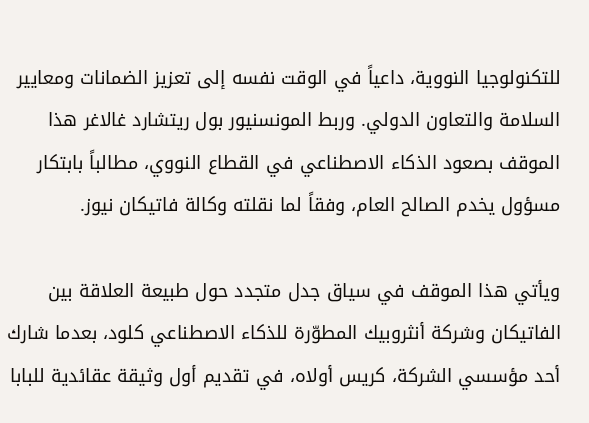للتكنولوجيا النووية، داعياً في الوقت نفسه إلى تعزيز الضمانات ومعايير السلامة والتعاون الدولي. وربط المونسنيور بول ريتشارد غالاغر هذا الموقف بصعود الذكاء الاصطناعي في القطاع النووي، مطالباً بابتكار مسؤول يخدم الصالح العام، وفقاً لما نقلته وكالة فاتيكان نيوز.

ويأتي هذا الموقف في سياق جدل متجدد حول طبيعة العلاقة بين الفاتيكان وشركة أنثروبيك المطوّرة للذكاء الاصطناعي كلود، بعدما شارك أحد مؤسسي الشركة، كريس أولاه، في تقديم أول وثيقة عقائدية للبابا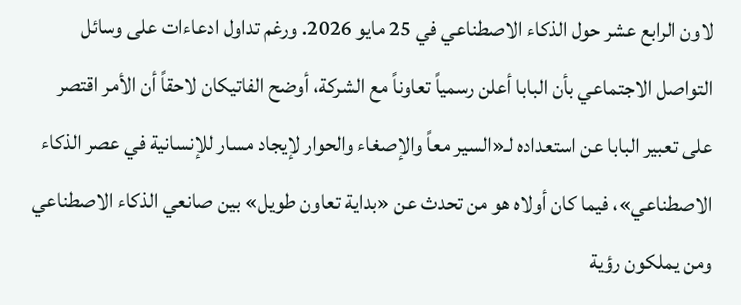لاون الرابع عشر حول الذكاء الاصطناعي في 25 مايو 2026. ورغم تداول ادعاءات على وسائل التواصل الاجتماعي بأن البابا أعلن رسمياً تعاوناً مع الشركة، أوضح الفاتيكان لاحقاً أن الأمر اقتصر على تعبير البابا عن استعداده لـ«السير معاً والإصغاء والحوار لإيجاد مسار للإنسانية في عصر الذكاء الاصطناعي»، فيما كان أولاه هو من تحدث عن «بداية تعاون طويل» بين صانعي الذكاء الاصطناعي ومن يملكون رؤية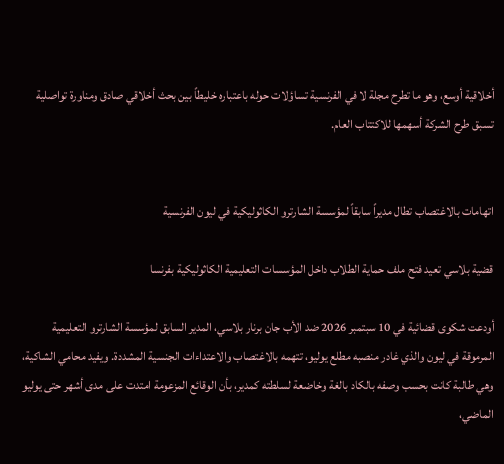أخلاقية أوسع، وهو ما تطرح مجلة لا في الفرنسية تساؤلات حوله باعتباره خليطاً بين بحث أخلاقي صادق ومناورة تواصلية تسبق طرح الشركة أسهمها للاكتتاب العام.


اتهامات بالاغتصاب تطال مديراً سابقاً لمؤسسة الشارترو الكاثوليكية في ليون الفرنسية

قضية بلاسي تعيد فتح ملف حماية الطلاب داخل المؤسسات التعليمية الكاثوليكية بفرنسا

أودعت شكوى قضائية في 10 سبتمبر 2026 ضد الأب جان برنار بلاسي، المدير السابق لمؤسسة الشارترو التعليمية المرموقة في ليون والذي غادر منصبه مطلع يوليو، تتهمه بالاغتصاب والاعتداءات الجنسية المشددة. ويفيد محامي الشاكية، وهي طالبة كانت بحسب وصفه بالكاد بالغة وخاضعة لسلطته كمدير، بأن الوقائع المزعومة امتدت على مدى أشهر حتى يوليو الماضي،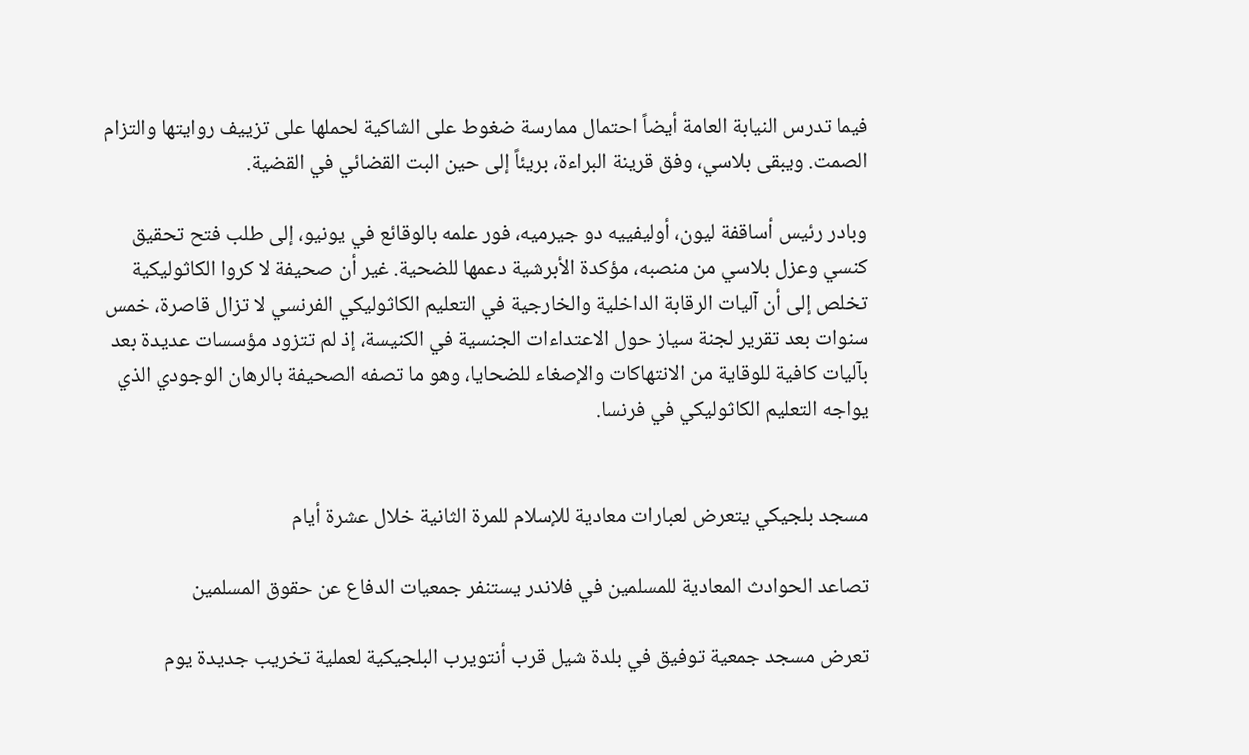فيما تدرس النيابة العامة أيضاً احتمال ممارسة ضغوط على الشاكية لحملها على تزييف روايتها والتزام الصمت. ويبقى بلاسي، وفق قرينة البراءة، بريئاً إلى حين البت القضائي في القضية.

وبادر رئيس أساقفة ليون، أوليفييه دو جيرميه، فور علمه بالوقائع في يونيو، إلى طلب فتح تحقيق كنسي وعزل بلاسي من منصبه، مؤكدة الأبرشية دعمها للضحية. غير أن صحيفة لا كروا الكاثوليكية تخلص إلى أن آليات الرقابة الداخلية والخارجية في التعليم الكاثوليكي الفرنسي لا تزال قاصرة، خمس سنوات بعد تقرير لجنة سياز حول الاعتداءات الجنسية في الكنيسة، إذ لم تتزود مؤسسات عديدة بعد بآليات كافية للوقاية من الانتهاكات والإصغاء للضحايا، وهو ما تصفه الصحيفة بالرهان الوجودي الذي يواجه التعليم الكاثوليكي في فرنسا.


مسجد بلجيكي يتعرض لعبارات معادية للإسلام للمرة الثانية خلال عشرة أيام

تصاعد الحوادث المعادية للمسلمين في فلاندر يستنفر جمعيات الدفاع عن حقوق المسلمين

تعرض مسجد جمعية توفيق في بلدة شيل قرب أنتويرب البلجيكية لعملية تخريب جديدة يوم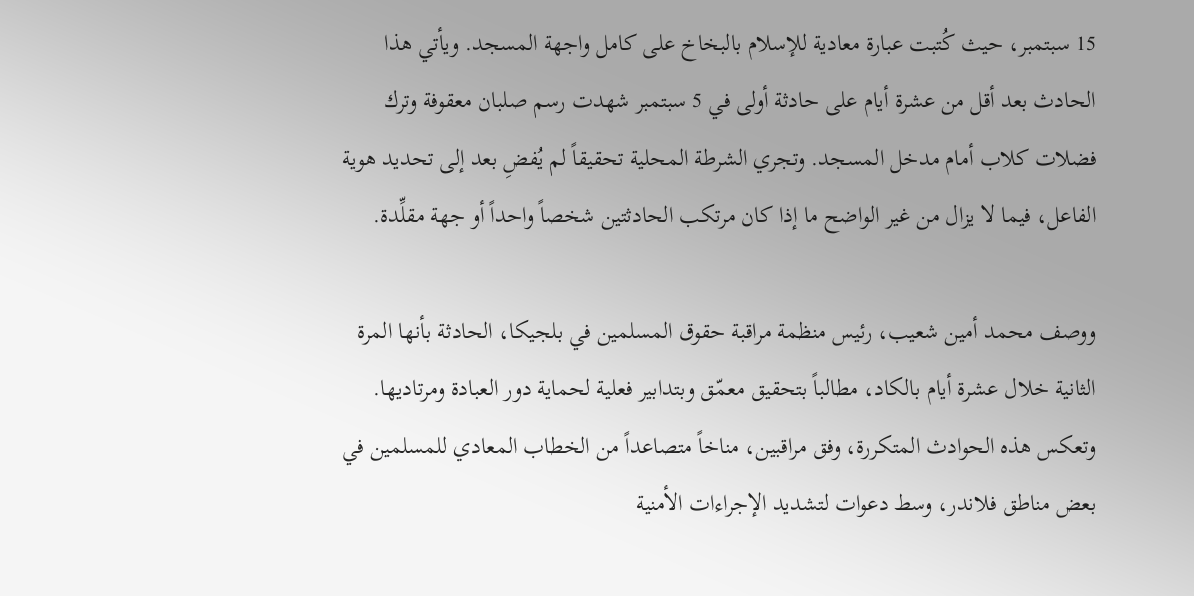15 سبتمبر، حيث كُتبت عبارة معادية للإسلام بالبخاخ على كامل واجهة المسجد. ويأتي هذا الحادث بعد أقل من عشرة أيام على حادثة أولى في 5 سبتمبر شهدت رسم صلبان معقوفة وترك فضلات كلاب أمام مدخل المسجد. وتجري الشرطة المحلية تحقيقاً لم يُفضِ بعد إلى تحديد هوية الفاعل، فيما لا يزال من غير الواضح ما إذا كان مرتكب الحادثتين شخصاً واحداً أو جهة مقلِّدة.

ووصف محمد أمين شعيب، رئيس منظمة مراقبة حقوق المسلمين في بلجيكا، الحادثة بأنها المرة الثانية خلال عشرة أيام بالكاد، مطالباً بتحقيق معمّق وبتدابير فعلية لحماية دور العبادة ومرتاديها. وتعكس هذه الحوادث المتكررة، وفق مراقبين، مناخاً متصاعداً من الخطاب المعادي للمسلمين في بعض مناطق فلاندر، وسط دعوات لتشديد الإجراءات الأمنية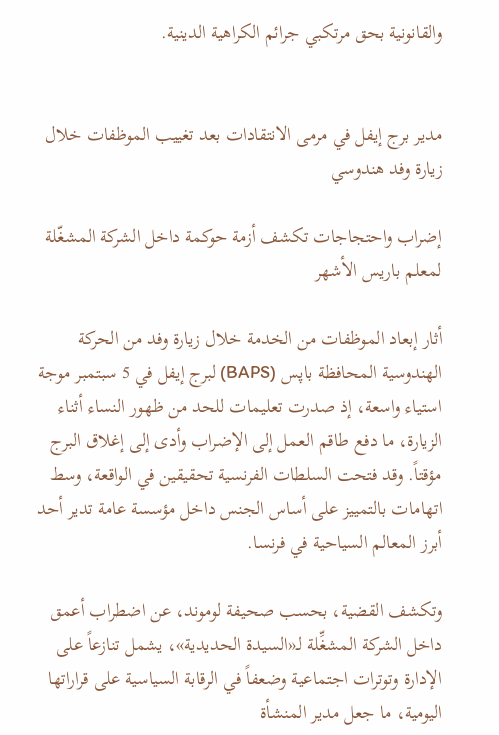والقانونية بحق مرتكبي جرائم الكراهية الدينية.


مدير برج إيفل في مرمى الانتقادات بعد تغييب الموظفات خلال زيارة وفد هندوسي

إضراب واحتجاجات تكشف أزمة حوكمة داخل الشركة المشغّلة لمعلم باريس الأشهر

أثار إبعاد الموظفات من الخدمة خلال زيارة وفد من الحركة الهندوسية المحافظة باپس (BAPS) لبرج إيفل في 5 سبتمبر موجة استياء واسعة، إذ صدرت تعليمات للحد من ظهور النساء أثناء الزيارة، ما دفع طاقم العمل إلى الإضراب وأدى إلى إغلاق البرج مؤقتاً. وقد فتحت السلطات الفرنسية تحقيقين في الواقعة، وسط اتهامات بالتمييز على أساس الجنس داخل مؤسسة عامة تدير أحد أبرز المعالم السياحية في فرنسا.

وتكشف القضية، بحسب صحيفة لوموند، عن اضطراب أعمق داخل الشركة المشغِّلة لـ«السيدة الحديدية»، يشمل تنازعاً على الإدارة وتوترات اجتماعية وضعفاً في الرقابة السياسية على قراراتها اليومية، ما جعل مدير المنشأة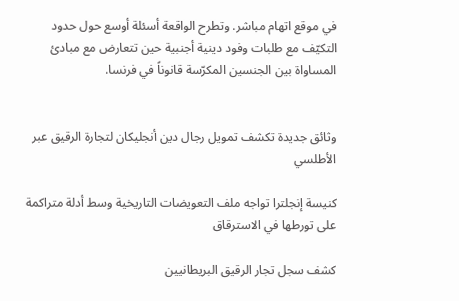في موقع اتهام مباشر. وتطرح الواقعة أسئلة أوسع حول حدود التكيّف مع طلبات وفود دينية أجنبية حين تتعارض مع مبادئ المساواة بين الجنسين المكرّسة قانوناً في فرنسا.


وثائق جديدة تكشف تمويل رجال دين أنجليكان لتجارة الرقيق عبر الأطلسي

كنيسة إنجلترا تواجه ملف التعويضات التاريخية وسط أدلة متراكمة على تورطها في الاسترقاق

كشف سجل تجار الرقيق البريطانيين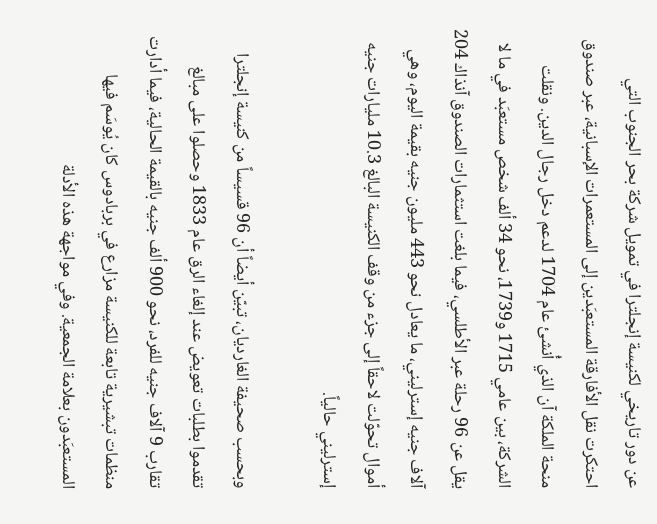عن دور تاريخي لكنيسة إنجلترا في تمويل شركة بحر الجنوب التي احتكرت نقل الأفارقة المستعبَدين إلى المستعمرات الإسبانية، عبر صندوق منحة الملكة آن الذي أُنشئ عام 1704 لدعم دخل رجال الدين. ونقلت الشركة، بين عامي 1715 و1739، نحو 34 ألف شخص مستعبَد في ما لا يقل عن 96 رحلة عبر الأطلسي، فيما بلغت استثمارات الصندوق آنذاك 204 آلاف جنيه إسترليني، ما يعادل نحو 443 مليون جنيه بقيمة اليوم، وهي أموال تحوّلت لاحقاً إلى جزء من وقف الكنيسة البالغ 10.3 مليارات جنيه إسترليني حالياً.

وبحسب صحيفة الغارديان، تبيّن أيضاً أن 96 قسيساً من كنيسة إنجلترا تقدموا بطلبات تعويض عند إلغاء الرق عام 1833 وحصلوا على مبالغ تقارب 9 آلاف جنيه للفرد، نحو 900 ألف جنيه بالقيمة الحالية، فيما أدارت منظمات تبشيرية تابعة للكنيسة مزارع في بربادوس كان يُوسَم فيها المستعبَدون بعلامة الجمعية. وفي مواجهة هذه الأدلة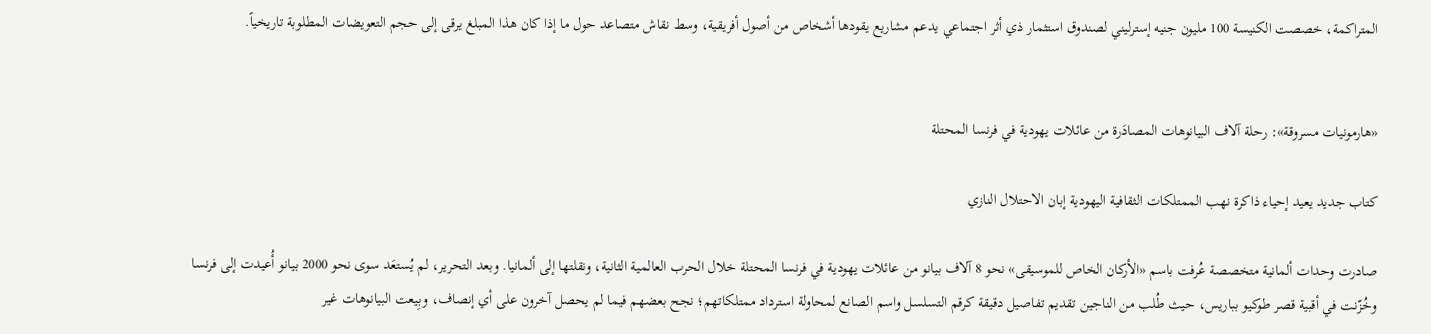المتراكمة، خصصت الكنيسة 100 مليون جنيه إسترليني لصندوق استثمار ذي أثر اجتماعي يدعم مشاريع يقودها أشخاص من أصول أفريقية، وسط نقاش متصاعد حول ما إذا كان هذا المبلغ يرقى إلى حجم التعويضات المطلوبة تاريخياً.


«هارمونيات مسروقة»: رحلة آلاف البيانوهات المصادَرة من عائلات يهودية في فرنسا المحتلة

كتاب جديد يعيد إحياء ذاكرة نهب الممتلكات الثقافية اليهودية إبان الاحتلال النازي

صادرت وحدات ألمانية متخصصة عُرفت باسم «الأركان الخاص للموسيقى» نحو 8 آلاف بيانو من عائلات يهودية في فرنسا المحتلة خلال الحرب العالمية الثانية، ونقلتها إلى ألمانيا. وبعد التحرير، لم يُستعَد سوى نحو 2000 بيانو أُعيدت إلى فرنسا وخُزّنت في أقبية قصر طوكيو بباريس، حيث طُلب من الناجين تقديم تفاصيل دقيقة كرقم التسلسل واسم الصانع لمحاولة استرداد ممتلكاتهم؛ نجح بعضهم فيما لم يحصل آخرون على أي إنصاف، وبِيعت البيانوهات غير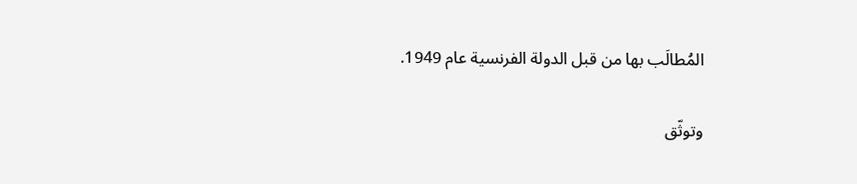المُطالَب بها من قبل الدولة الفرنسية عام 1949.

وتوثّق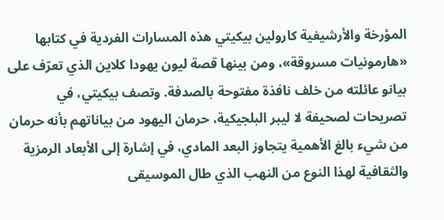المؤرخة والأرشيفية كارولين بيكيتي هذه المسارات الفردية في كتابها «هارمونيات مسروقة»، ومن بينها قصة ليون يهودا كلاين الذي تعرّف على بيانو عائلته من خلف نافذة مفتوحة بالصدفة. وتصف بيكيتي، في تصريحات لصحيفة لا ليبر البلجيكية، حرمان اليهود من بياناتهم بأنه حرمان من شيء بالغ الأهمية يتجاوز البعد المادي، في إشارة إلى الأبعاد الرمزية والثقافية لهذا النوع من النهب الذي طال الموسيقى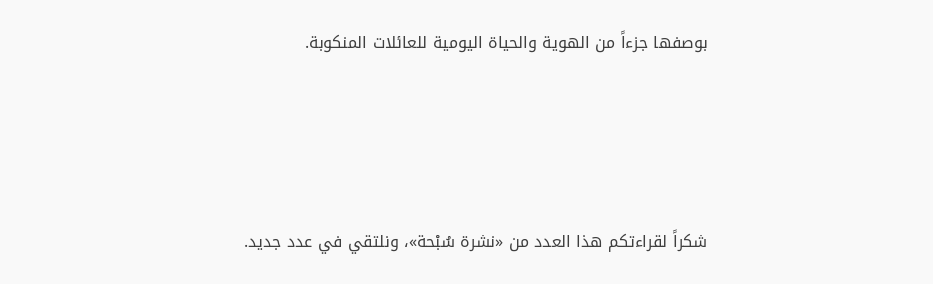بوصفها جزءاً من الهوية والحياة اليومية للعائلات المنكوبة.




شكراً لقراءتكم هذا العدد من «نشرة سُبْحة»، ونلتقي في عدد جديد.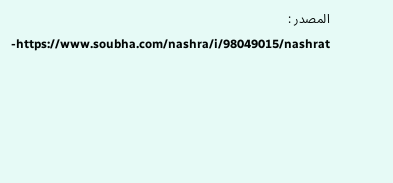المصدر : https://www.soubha.com/nashra/i/98049015/nashrat-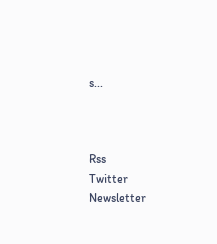s...



Rss
Twitter
Newsletter